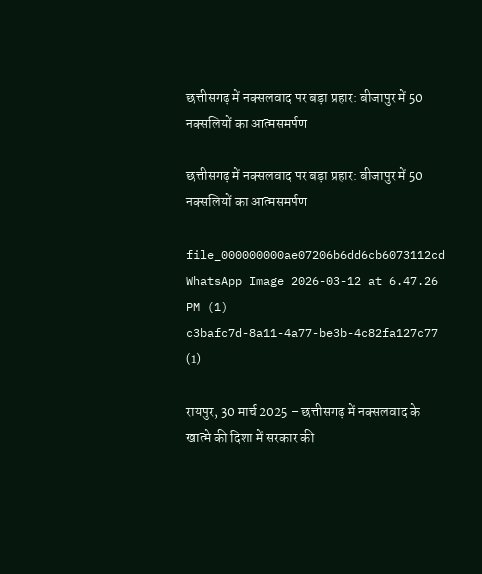छत्तीसगढ़ में नक्सलवाद पर बड़ा प्रहार: बीजापुर में 50 नक्सलियों का आत्मसमर्पण

छत्तीसगढ़ में नक्सलवाद पर बड़ा प्रहार: बीजापुर में 50 नक्सलियों का आत्मसमर्पण

file_000000000ae07206b6dd6cb6073112cd
WhatsApp Image 2026-03-12 at 6.47.26 PM (1)
c3bafc7d-8a11-4a77-be3b-4c82fa127c77 (1)

रायपुर, 30 मार्च 2025 – छत्तीसगढ़ में नक्सलवाद के खात्मे की दिशा में सरकार की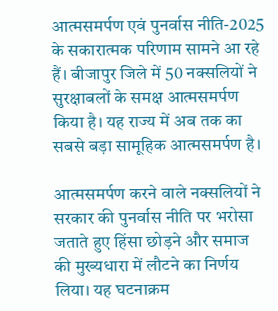आत्मसमर्पण एवं पुनर्वास नीति-2025 के सकारात्मक परिणाम सामने आ रहे हैं। बीजापुर जिले में 50 नक्सलियों ने सुरक्षाबलों के समक्ष आत्मसमर्पण किया है। यह राज्य में अब तक का सबसे बड़ा सामूहिक आत्मसमर्पण है।

आत्मसमर्पण करने वाले नक्सलियों ने सरकार की पुनर्वास नीति पर भरोसा जताते हुए हिंसा छोड़ने और समाज की मुख्यधारा में लौटने का निर्णय लिया। यह घटनाक्रम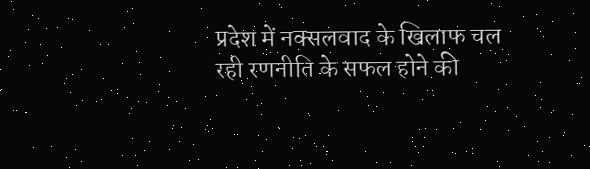प्रदेश में नक्सलवाद के खिलाफ चल रही रणनीति के सफल होने की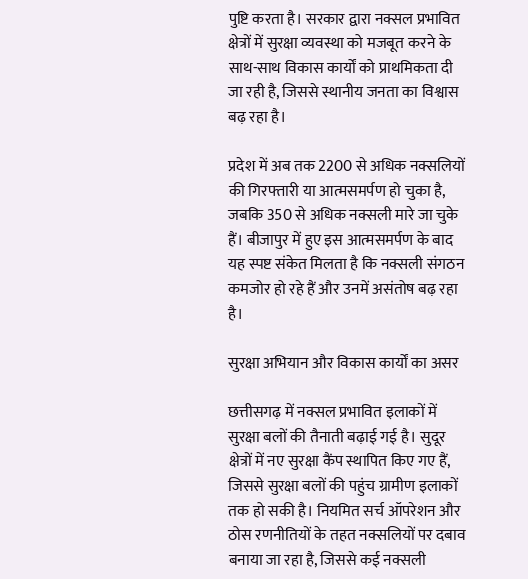पुष्टि करता है। सरकार द्वारा नक्सल प्रभावित क्षेत्रों में सुरक्षा व्यवस्था को मजबूत करने के साथ-साथ विकास कार्यों को प्राथमिकता दी जा रही है, जिससे स्थानीय जनता का विश्वास बढ़ रहा है।

प्रदेश में अब तक 2200 से अधिक नक्सलियों की गिरफ्तारी या आत्मसमर्पण हो चुका है, जबकि 350 से अधिक नक्सली मारे जा चुके हैं। बीजापुर में हुए इस आत्मसमर्पण के बाद यह स्पष्ट संकेत मिलता है कि नक्सली संगठन कमजोर हो रहे हैं और उनमें असंतोष बढ़ रहा है।

सुरक्षा अभियान और विकास कार्यों का असर

छत्तीसगढ़ में नक्सल प्रभावित इलाकों में सुरक्षा बलों की तैनाती बढ़ाई गई है। सुदूर क्षेत्रों में नए सुरक्षा कैंप स्थापित किए गए हैं, जिससे सुरक्षा बलों की पहुंच ग्रामीण इलाकों तक हो सकी है। नियमित सर्च ऑपरेशन और ठोस रणनीतियों के तहत नक्सलियों पर दबाव बनाया जा रहा है, जिससे कई नक्सली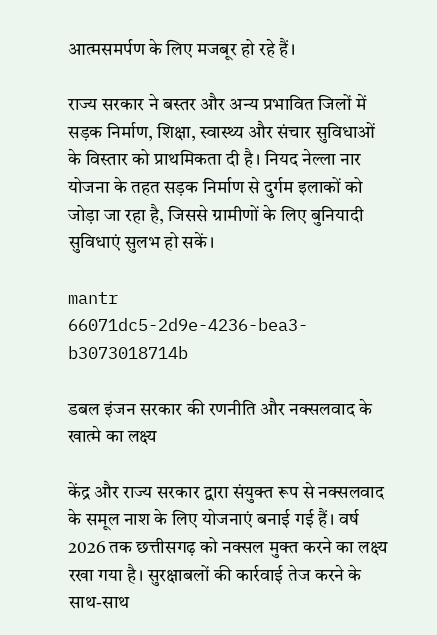आत्मसमर्पण के लिए मजबूर हो रहे हैं।

राज्य सरकार ने बस्तर और अन्य प्रभावित जिलों में सड़क निर्माण, शिक्षा, स्वास्थ्य और संचार सुविधाओं के विस्तार को प्राथमिकता दी है। नियद नेल्ला नार योजना के तहत सड़क निर्माण से दुर्गम इलाकों को जोड़ा जा रहा है, जिससे ग्रामीणों के लिए बुनियादी सुविधाएं सुलभ हो सकें।

mantr
66071dc5-2d9e-4236-bea3-b3073018714b

डबल इंजन सरकार की रणनीति और नक्सलवाद के खात्मे का लक्ष्य

केंद्र और राज्य सरकार द्वारा संयुक्त रूप से नक्सलवाद के समूल नाश के लिए योजनाएं बनाई गई हैं। वर्ष 2026 तक छत्तीसगढ़ को नक्सल मुक्त करने का लक्ष्य रखा गया है। सुरक्षाबलों की कार्रवाई तेज करने के साथ-साथ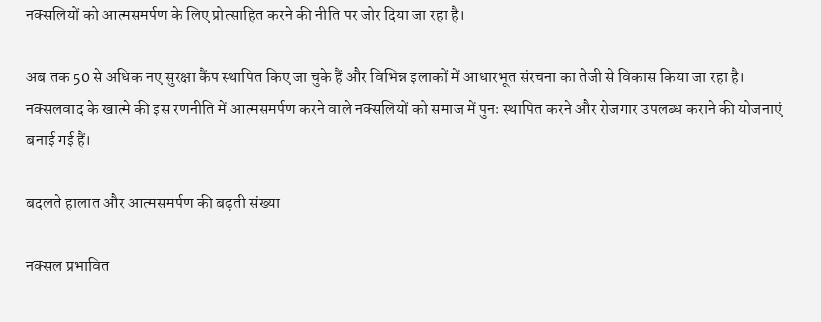नक्सलियों को आत्मसमर्पण के लिए प्रोत्साहित करने की नीति पर जोर दिया जा रहा है।

अब तक 50 से अधिक नए सुरक्षा कैंप स्थापित किए जा चुके हैं और विभिन्न इलाकों में आधारभूत संरचना का तेजी से विकास किया जा रहा है। नक्सलवाद के खात्मे की इस रणनीति में आत्मसमर्पण करने वाले नक्सलियों को समाज में पुनः स्थापित करने और रोजगार उपलब्ध कराने की योजनाएं बनाई गई हैं।

बदलते हालात और आत्मसमर्पण की बढ़ती संख्या

नक्सल प्रभावित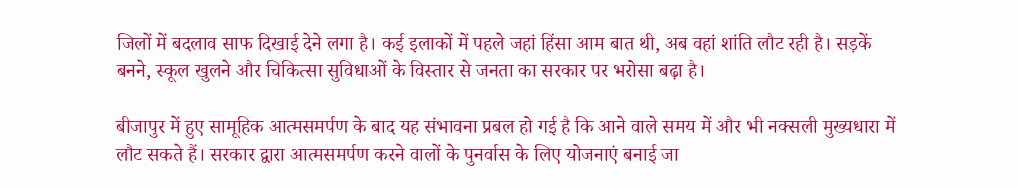जिलों में बदलाव साफ दिखाई देने लगा है। कई इलाकों में पहले जहां हिंसा आम बात थी, अब वहां शांति लौट रही है। सड़कें बनने, स्कूल खुलने और चिकित्सा सुविधाओं के विस्तार से जनता का सरकार पर भरोसा बढ़ा है।

बीजापुर में हुए सामूहिक आत्मसमर्पण के बाद यह संभावना प्रबल हो गई है कि आने वाले समय में और भी नक्सली मुख्यधारा में लौट सकते हैं। सरकार द्वारा आत्मसमर्पण करने वालों के पुनर्वास के लिए योजनाएं बनाई जा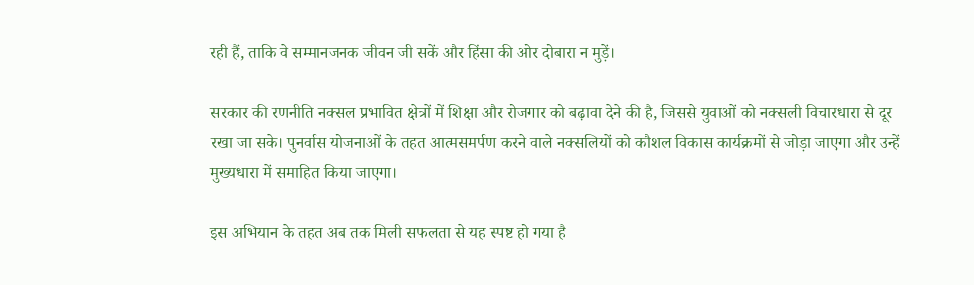रही हैं, ताकि वे सम्मानजनक जीवन जी सकें और हिंसा की ओर दोबारा न मुड़ें।

सरकार की रणनीति नक्सल प्रभावित क्षेत्रों में शिक्षा और रोजगार को बढ़ावा देने की है, जिससे युवाओं को नक्सली विचारधारा से दूर रखा जा सके। पुनर्वास योजनाओं के तहत आत्मसमर्पण करने वाले नक्सलियों को कौशल विकास कार्यक्रमों से जोड़ा जाएगा और उन्हें मुख्यधारा में समाहित किया जाएगा।

इस अभियान के तहत अब तक मिली सफलता से यह स्पष्ट हो गया है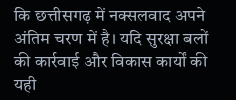कि छत्तीसगढ़ में नक्सलवाद अपने अंतिम चरण में है। यदि सुरक्षा बलों की कार्रवाई और विकास कार्यों की यही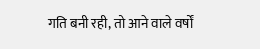गति बनी रही, तो आने वाले वर्षों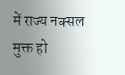में राज्य नक्सल मुक्त हो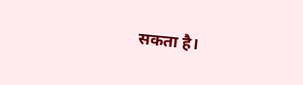सकता है।